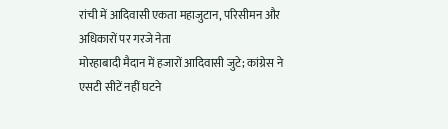रांची में आदिवासी एकता महाजुटान, परिसीमन और अधिकारों पर गरजे नेता
मोरहाबादी मैदान में हजारों आदिवासी जुटे; कांग्रेस ने एसटी सीटें नहीं घटने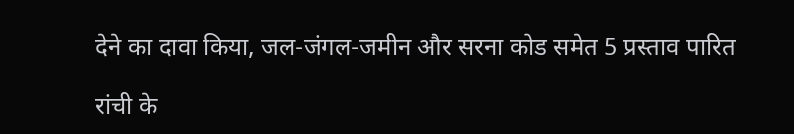देने का दावा किया, जल-जंगल-जमीन और सरना कोड समेत 5 प्रस्ताव पारित

रांची के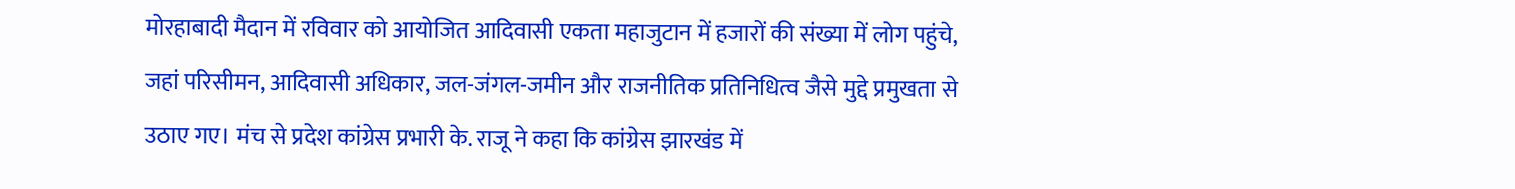मोरहाबादी मैदान में रविवार को आयोजित आदिवासी एकता महाजुटान में हजारों की संख्या में लोग पहुंचे, जहां परिसीमन, आदिवासी अधिकार, जल-जंगल-जमीन और राजनीतिक प्रतिनिधित्व जैसे मुद्दे प्रमुखता से उठाए गए। मंच से प्रदेश कांग्रेस प्रभारी के. राजू ने कहा कि कांग्रेस झारखंड में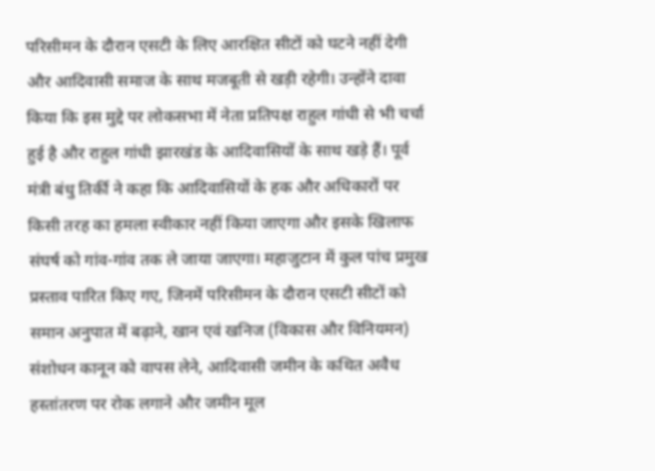परिसीमन के दौरान एसटी के लिए आरक्षित सीटों को घटने नहीं देगी और आदिवासी समाज के साथ मजबूती से खड़ी रहेगी। उन्होंने दावा किया कि इस मुद्दे पर लोकसभा में नेता प्रतिपक्ष राहुल गांधी से भी चर्चा हुई है और राहुल गांधी झारखंड के आदिवासियों के साथ खड़े हैं। पूर्व मंत्री बंधु तिर्की ने कहा कि आदिवासियों के हक और अधिकारों पर किसी तरह का हमला स्वीकार नहीं किया जाएगा और इसके खिलाफ संघर्ष को गांव-गांव तक ले जाया जाएगा। महाजुटान में कुल पांच प्रमुख प्रस्ताव पारित किए गए, जिनमें परिसीमन के दौरान एसटी सीटों को समान अनुपात में बढ़ाने, खान एवं खनिज (विकास और विनियमन) संशोधन कानून को वापस लेने, आदिवासी जमीन के कथित अवैध हस्तांतरण पर रोक लगाने और जमीन मूल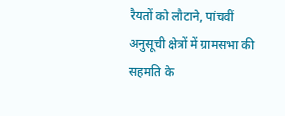रैयतों को लौटाने, पांचवीं अनुसूची क्षेत्रों में ग्रामसभा की सहमति के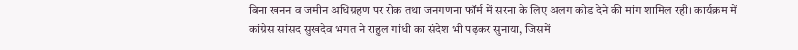बिना खनन व जमीन अधिग्रहण पर रोक तथा जनगणना फॉर्म में सरना के लिए अलग कोड देने की मांग शामिल रही। कार्यक्रम में कांग्रेस सांसद सुखदेव भगत ने राहुल गांधी का संदेश भी पढ़कर सुनाया, जिसमें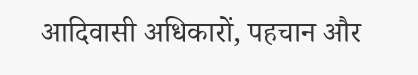आदिवासी अधिकारों, पहचान और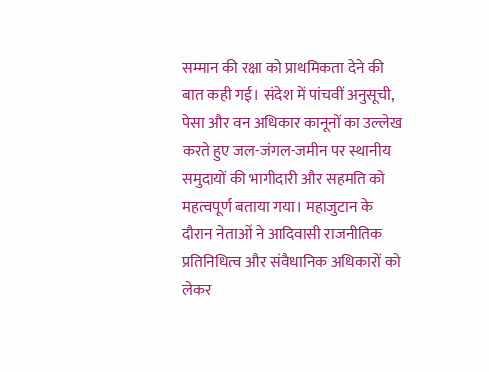सम्मान की रक्षा को प्राथमिकता देने की बात कही गई। संदेश में पांचवीं अनुसूची, पेसा और वन अधिकार कानूनों का उल्लेख करते हुए जल-जंगल-जमीन पर स्थानीय समुदायों की भागीदारी और सहमति को महत्वपूर्ण बताया गया। महाजुटान के दौरान नेताओं ने आदिवासी राजनीतिक प्रतिनिधित्व और संवैधानिक अधिकारों को लेकर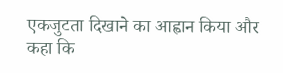एकजुटता दिखाने का आह्वान किया और कहा कि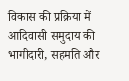विकास की प्रक्रिया में आदिवासी समुदाय की भागीदारी, सहमति और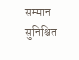सम्मान सुनिश्चित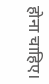होना चाहिए।